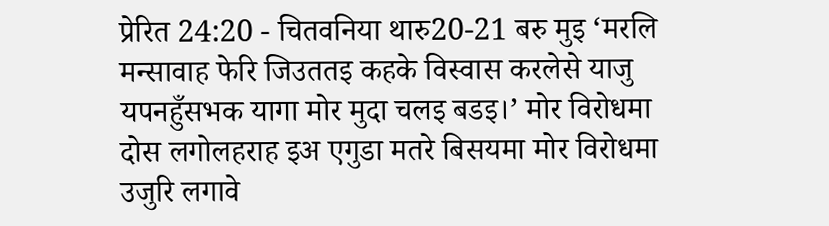प्रेरित 24:20 - चितवनिया थारु20-21 बरु मुइ ‘मरलि मन्सावाह फेरि जिउततइ कहके विस्वास करलेसे याजु यपनहुँसभक यागा मोर मुदा चलइ बडइ।’ मोर विरोधमा दोस लगोलहराह इअ एगुडा मतरे बिसयमा मोर विरोधमा उजुरि लगावे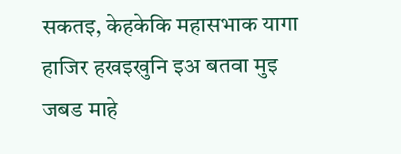सकतइ, केहकेकि महासभाक यागा हाजिर हखइखुनि इअ बतवा मुइ जबड माहे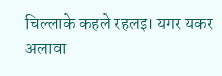चिल्लाके कहले रहलइ। यगर यकर अलावा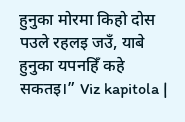हुनुका मोरमा किहो दोस पउले रहलइ जउँ, याबे हुनुका यपनहिँ कहे सकतइ।” Viz kapitola |